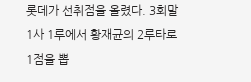롯데가 선취점을 올렸다. 3회말 1사 1루에서 황재균의 2루타로 1점을 뽑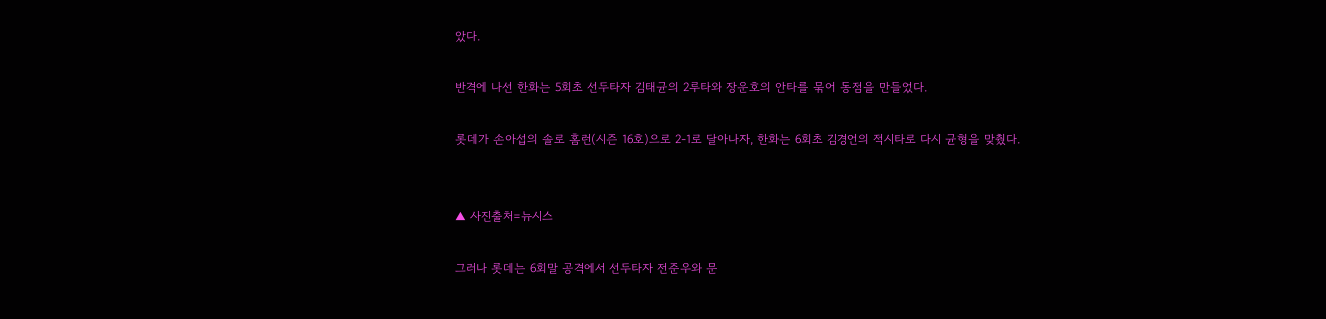았다.

반격에 나선 한화는 5회초 선두타자 김태균의 2루타와 장운호의 안타를 묶어 동점을 만들었다.

롯데가 손아섭의 솔로 홈런(시즌 16호)으로 2-1로 달아나자, 한화는 6회초 김경언의 적시타로 다시 균형을 맞췄다.


▲ 사진출처=뉴시스

그러나 롯데는 6회말 공격에서 선두타자 전준우와 문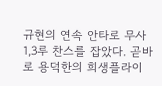규현의 연속 안타로 무사 1,3루 찬스를 잡았다. 곧바로 용덕한의 희생플라이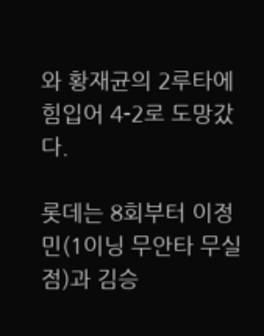와 황재균의 2루타에 힘입어 4-2로 도망갔다.

롯데는 8회부터 이정민(1이닝 무안타 무실점)과 김승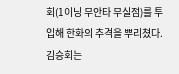회(1이닝 무안타 무실점)를 투입해 한화의 추격을 뿌리쳤다. 김승회는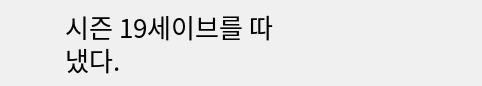시즌 19세이브를 따냈다.